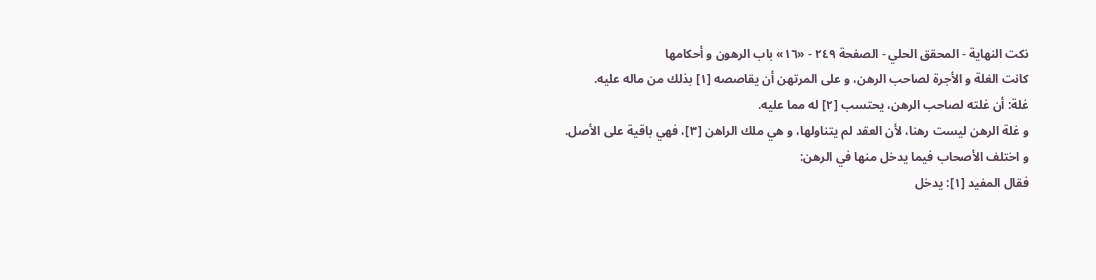نكت النهاية - المحقق الحلي - الصفحة ٢٤٩ - «١٦» باب الرهون و أحكامها
كانت الغلة و الأجرة لصاحب الرهن، و على المرتهن أن يقاصصه [١] بذلك من ماله عليه.
غلة: أن غلته لصاحب الرهن، يحتسب [٢] له مما عليه.
و غلة الرهن ليست رهنا، لأن العقد لم يتناولها، و هي ملك الراهن [٣]، فهي باقية على الأصل.
و اختلف الأصحاب فيما يدخل منها في الرهن:
فقال المفيد [١]: يدخل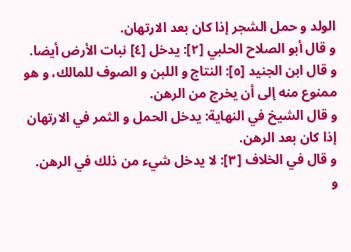الولد و حمل الشجر إذا كان بعد الارتهان.
و قال أبو الصلاح الحلبي [٢]: يدخل [٤] نبات الأرض أيضا.
و قال ابن الجنيد [٥]: النتاج و اللبن و الصوف للمالك، و هو ممنوع منه إلى أن يخرج من الرهن.
و قال الشيخ في النهاية: يدخل الحمل و الثمر في الارتهان إذا كان بعد الرهن.
و قال في الخلاف [٣]: لا يدخل شيء من ذلك في الرهن.
و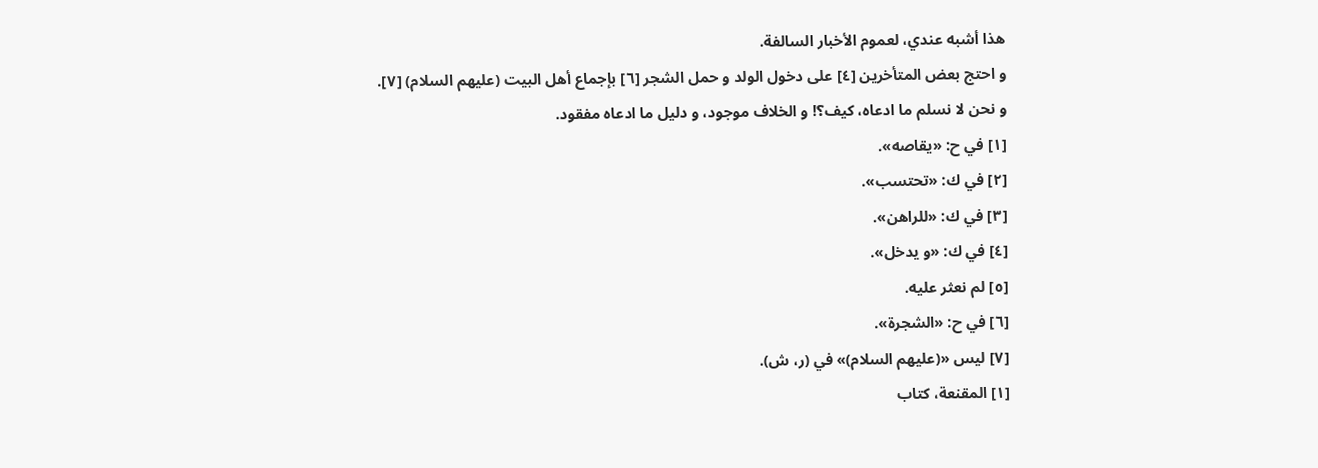هذا أشبه عندي، لعموم الأخبار السالفة.
و احتج بعض المتأخرين [٤] على دخول الولد و حمل الشجر [٦] بإجماع أهل البيت (عليهم السلام) [٧].
و نحن لا نسلم ما ادعاه، كيف؟! و الخلاف موجود، و دليل ما ادعاه مفقود.
[١] في ح: «يقاصه».
[٢] في ك: «تحتسب».
[٣] في ك: «للراهن».
[٤] في ك: «و يدخل».
[٥] لم نعثر عليه.
[٦] في ح: «الشجرة».
[٧] ليس «(عليهم السلام)» في (ر، ش).
[١] المقنعة، كتاب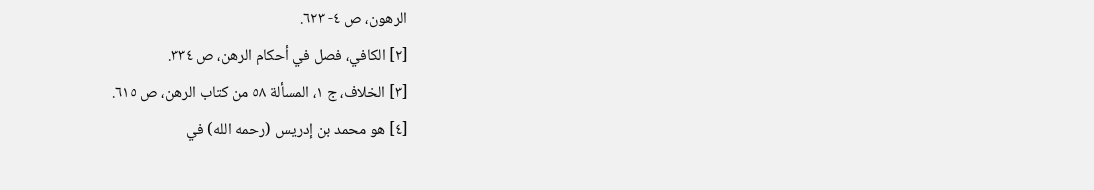الرهون، ص ٤- ٦٢٣.
[٢] الكافي، فصل في أحكام الرهن، ص ٣٣٤.
[٣] الخلاف، ج ١، المسألة ٥٨ من كتاب الرهن، ص ٦١٥.
[٤] هو محمد بن إدريس (رحمه الله) في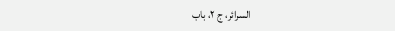السرائر، ج ٢، باب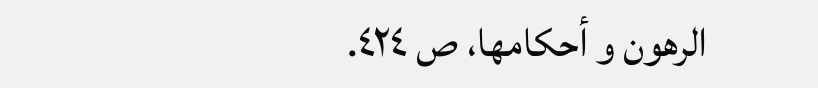الرهون و أحكامها، ص ٤٢٤.